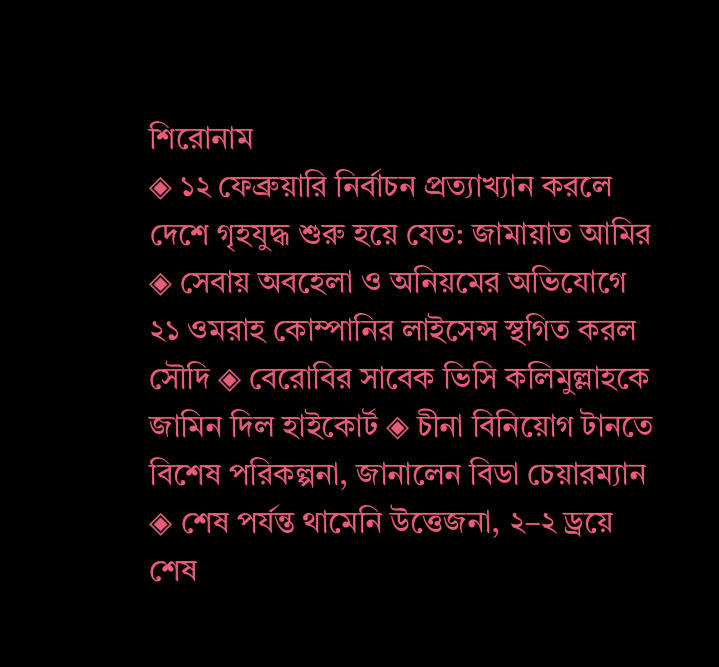শিরোনাম
◈ ১২ ফেব্রুয়ারি নির্বাচন প্রত্যাখ্যান করলে দেশে গৃহযুদ্ধ শুরু হয়ে যেত: জামায়াত আমির ◈ সেবায় অবহেলা ও অনিয়মের অভিযোগে ২১ ওমরাহ কোম্পানির লাইসেন্স স্থগিত করল সৌদি ◈ বেরোবির সাবেক ভিসি কলিমুল্লাহকে জামিন দিল হাইকোর্ট ◈ চীনা বিনিয়োগ টানতে বিশেষ পরিকল্পনা, জানালেন বিডা চেয়ারম্যান ◈ শেষ পর্যন্ত থামেনি উত্তেজনা, ২–২ ড্রয়ে শেষ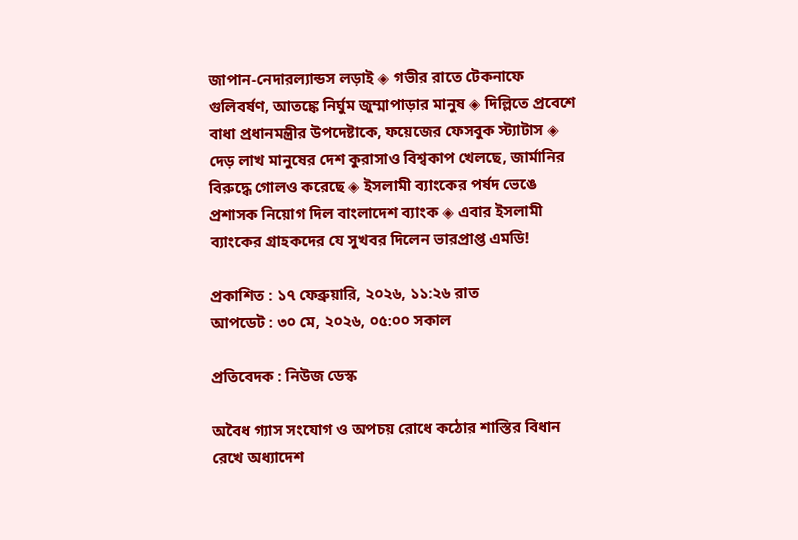জাপান-নেদারল্যান্ডস লড়াই ◈ গভীর রাতে টেকনাফে গুলিবর্ষণ, আতঙ্কে নির্ঘুম জুম্মাপাড়ার মানুষ ◈ দিল্লিতে প্রবেশে বাধা প্রধানমন্ত্রীর উপদেষ্টাকে, ফয়েজের ফেসবুক স্ট্যাটাস ◈ দেড় লাখ মানু‌ষের দেশ কুরাসাও বিশ্বকাপ খেল‌ছে, জার্মা‌নির বিরু‌দ্ধে গোলও ক‌রে‌ছে ◈ ইসলামী ব্যাংকের পর্ষদ ভেঙে প্রশাসক নিয়োগ দিল বাংলাদেশ ব্যাংক ◈ এবার ইসলামী ব্যাংকের গ্রাহকদের যে সুখবর দিলেন ভারপ্রাপ্ত এমডি!

প্রকাশিত : ১৭ ফেব্রুয়ারি, ২০২৬, ১১:২৬ রাত
আপডেট : ৩০ মে, ২০২৬, ০৫:০০ সকাল

প্রতিবেদক : নিউজ ডেস্ক

অবৈধ গ্যাস সংযোগ ও অপচয় রোধে কঠোর শাস্তির বিধান রেখে অধ্যাদেশ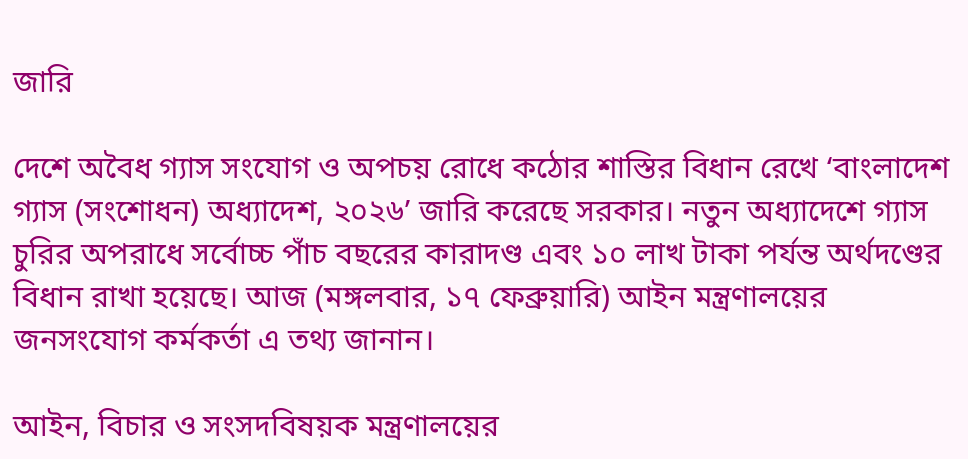জারি

দেশে অবৈধ গ্যাস সংযোগ ও অপচয় রোধে কঠোর শাস্তির বিধান রেখে ‘বাংলাদেশ গ্যাস (সংশোধন) অধ্যাদেশ, ২০২৬’ জারি করেছে সরকার। নতুন অধ্যাদেশে গ্যাস চুরির অপরাধে সর্বোচ্চ পাঁচ বছরের কারাদণ্ড এবং ১০ লাখ টাকা পর্যন্ত অর্থদণ্ডের বিধান রাখা হয়েছে। আজ (মঙ্গলবার, ১৭ ফেব্রুয়ারি) আইন মন্ত্রণালয়ের জনসংযোগ কর্মকর্তা এ তথ্য জানান।

আইন, বিচার ও সংসদবিষয়ক মন্ত্রণালয়ের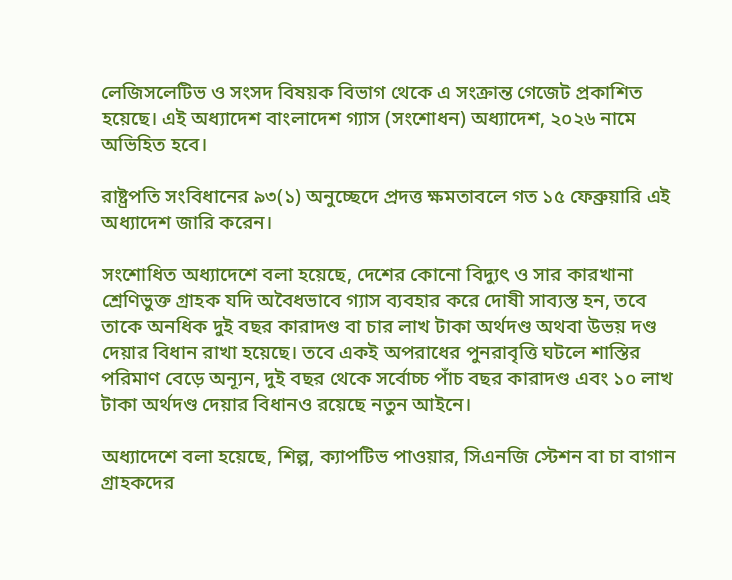লেজিসলেটিভ ও সংসদ বিষয়ক বিভাগ থেকে এ সংক্রান্ত গেজেট প্রকাশিত হয়েছে। এই অধ্যাদেশ বাংলাদেশ গ্যাস (সংশোধন) অধ্যাদেশ, ২০২৬ নামে অভিহিত হবে।

রাষ্ট্রপতি সংবিধানের ৯৩(১) অনুচ্ছেদে প্রদত্ত ক্ষমতাবলে গত ১৫ ফেব্রুয়ারি এই অধ্যাদেশ জারি করেন।

সংশোধিত অধ্যাদেশে বলা হয়েছে, দেশের কোনো বিদ্যুৎ ও সার কারখানা শ্রেণিভুক্ত গ্রাহক যদি অবৈধভাবে গ্যাস ব্যবহার করে দোষী সাব্যস্ত হন, তবে তাকে অনধিক দুই বছর কারাদণ্ড বা চার লাখ টাকা অর্থদণ্ড অথবা উভয় দণ্ড দেয়ার বিধান রাখা হয়েছে। তবে একই অপরাধের পুনরাবৃত্তি ঘটলে শাস্তির পরিমাণ বেড়ে অন্যূন, দুই বছর থেকে সর্বোচ্চ পাঁচ বছর কারাদণ্ড এবং ১০ লাখ টাকা অর্থদণ্ড দেয়ার বিধানও রয়েছে নতুন আইনে।

অধ্যাদেশে বলা হয়েছে, শিল্প, ক্যাপটিভ পাওয়ার, সিএনজি স্টেশন বা চা বাগান গ্রাহকদের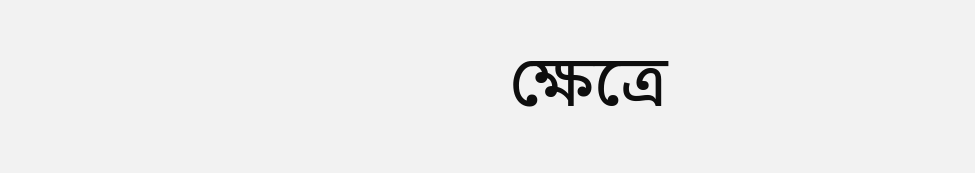ক্ষেত্রে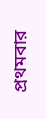প্রথমবার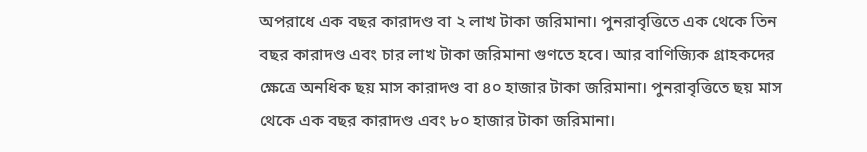অপরাধে এক বছর কারাদণ্ড বা ২ লাখ টাকা জরিমানা। পুনরাবৃত্তিতে এক থেকে তিন বছর কারাদণ্ড এবং চার লাখ টাকা জরিমানা গুণতে হবে। আর বাণিজ্যিক গ্রাহকদের ক্ষেত্রে অনধিক ছয় মাস কারাদণ্ড বা ৪০ হাজার টাকা জরিমানা। পুনরাবৃত্তিতে ছয় মাস থেকে এক বছর কারাদণ্ড এবং ৮০ হাজার টাকা জরিমানা।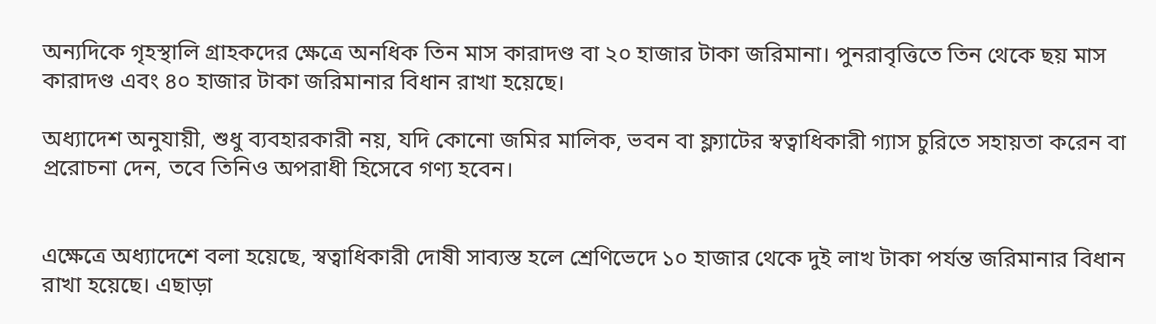অন্যদিকে গৃহস্থালি গ্রাহকদের ক্ষেত্রে অনধিক তিন মাস কারাদণ্ড বা ২০ হাজার টাকা জরিমানা। পুনরাবৃত্তিতে তিন থেকে ছয় মাস কারাদণ্ড এবং ৪০ হাজার টাকা জরিমানার বিধান রাখা হয়েছে।

অধ্যাদেশ অনুযায়ী, শুধু ব্যবহারকারী নয়, যদি কোনো জমির মালিক, ভবন বা ফ্ল্যাটের স্বত্বাধিকারী গ্যাস চুরিতে সহায়তা করেন বা প্ররোচনা দেন, তবে তিনিও অপরাধী হিসেবে গণ্য হবেন।


এক্ষেত্রে অধ্যাদেশে বলা হয়েছে, স্বত্বাধিকারী দোষী সাব্যস্ত হলে শ্রেণিভেদে ১০ হাজার থেকে দুই লাখ টাকা পর্যন্ত জরিমানার বিধান রাখা হয়েছে। এছাড়া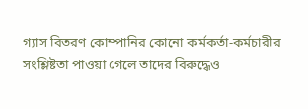গ্যাস বিতরণ কোম্পানির কোনো কর্মকর্তা-কর্মচারীর সংশ্লিষ্টতা পাওয়া গেলে তাদের বিরুদ্ধেও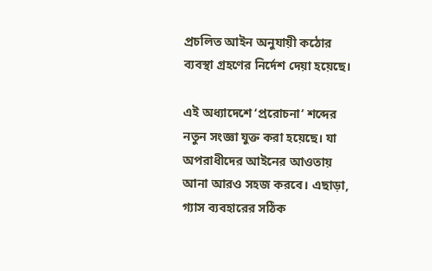প্রচলিত আইন অনুযায়ী কঠোর ব্যবস্থা গ্রহণের নির্দেশ দেয়া হয়েছে।

এই অধ্যাদেশে ‘প্ররোচনা’ শব্দের নতুন সংজ্ঞা যুক্ত করা হয়েছে। যা অপরাধীদের আইনের আওতায় আনা আরও সহজ করবে। এছাড়া, গ্যাস ব্যবহারের সঠিক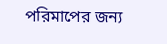পরিমাপের জন্য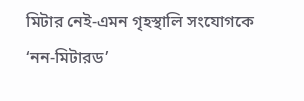মিটার নেই-এমন গৃহস্থালি সংযোগকে ‘নন-মিটারড’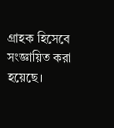গ্রাহক হিসেবে সংজ্ঞায়িত করা হয়েছে।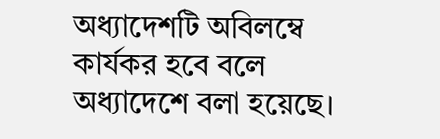অধ্যাদেশটি অবিলম্বে কার্যকর হবে বলে অধ্যাদেশে বলা হয়েছে।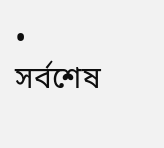• সর্বশেষ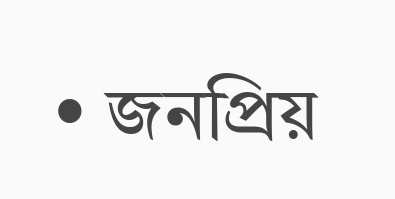• জনপ্রিয়